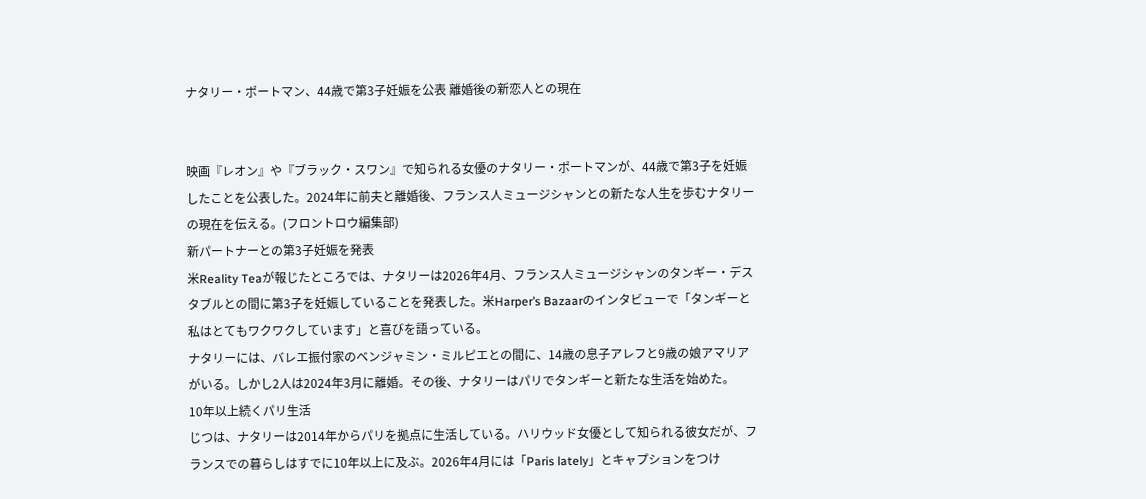ナタリー・ポートマン、44歳で第3子妊娠を公表 離婚後の新恋人との現在


映画『レオン』や『ブラック・スワン』で知られる女優のナタリー・ポートマンが、44歳で第3子を妊娠したことを公表した。2024年に前夫と離婚後、フランス人ミュージシャンとの新たな人生を歩むナタリーの現在を伝える。(フロントロウ編集部)
新パートナーとの第3子妊娠を発表
米Reality Teaが報じたところでは、ナタリーは2026年4月、フランス人ミュージシャンのタンギー・デスタブルとの間に第3子を妊娠していることを発表した。米Harper’s Bazaarのインタビューで「タンギーと私はとてもワクワクしています」と喜びを語っている。
ナタリーには、バレエ振付家のベンジャミン・ミルピエとの間に、14歳の息子アレフと9歳の娘アマリアがいる。しかし2人は2024年3月に離婚。その後、ナタリーはパリでタンギーと新たな生活を始めた。
10年以上続くパリ生活
じつは、ナタリーは2014年からパリを拠点に生活している。ハリウッド女優として知られる彼女だが、フランスでの暮らしはすでに10年以上に及ぶ。2026年4月には「Paris lately」とキャプションをつけ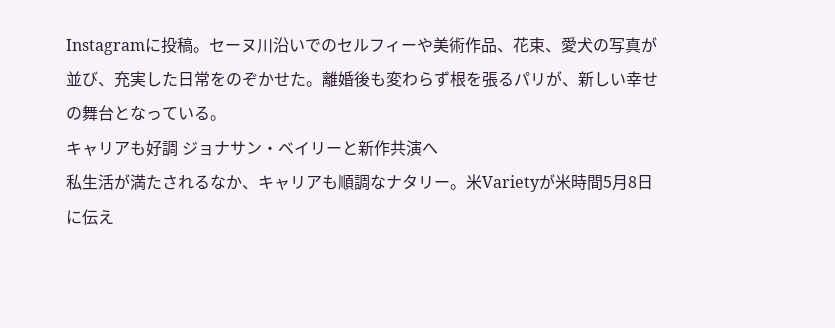Instagramに投稿。セーヌ川沿いでのセルフィーや美術作品、花束、愛犬の写真が並び、充実した日常をのぞかせた。離婚後も変わらず根を張るパリが、新しい幸せの舞台となっている。
キャリアも好調 ジョナサン・ベイリーと新作共演へ
私生活が満たされるなか、キャリアも順調なナタリー。米Varietyが米時間5月8日に伝え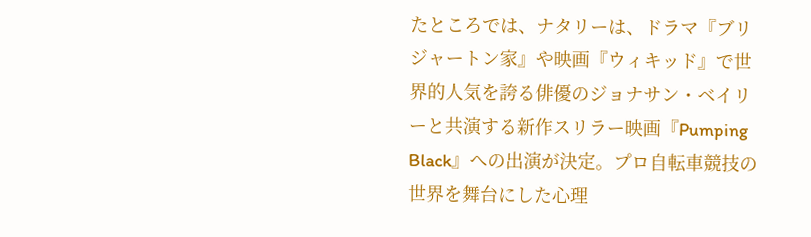たところでは、ナタリーは、ドラマ『ブリジャートン家』や映画『ウィキッド』で世界的人気を誇る俳優のジョナサン・ベイリーと共演する新作スリラー映画『Pumping Black』への出演が決定。プロ自転車競技の世界を舞台にした心理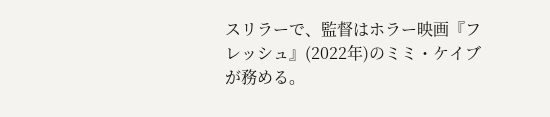スリラーで、監督はホラー映画『フレッシュ』(2022年)のミミ・ケイブが務める。